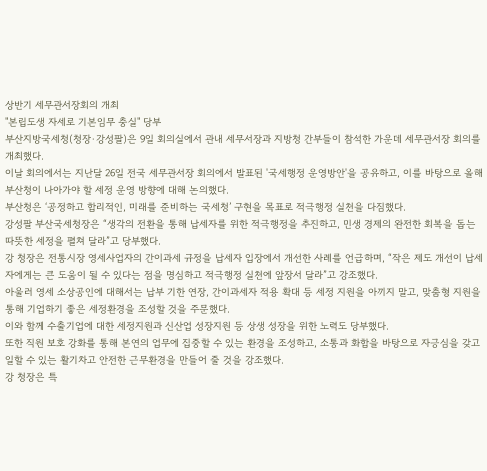상반기 세무관서장회의 개최
"본립도생 자세로 기본임무 충실" 당부
부산지방국세청(청장·강성팔)은 9일 회의실에서 관내 세무서장과 지방청 간부들이 참석한 가운데 세무관서장 회의를 개최했다.
이날 회의에서는 지난달 26일 전국 세무관서장 회의에서 발표된 '국세행정 운영방안'을 공유하고, 이를 바탕으로 올해 부산청이 나아가야 할 세정 운영 방향에 대해 논의했다.
부산청은 ‘공정하고 합리적인, 미래를 준비하는 국세청’ 구현을 목표로 적극행정 실천을 다짐했다.
강성팔 부산국세청장은 “생각의 전환을 통해 납세자를 위한 적극행정을 추진하고, 민생 경제의 완전한 회복을 돕는 따뜻한 세정을 펼쳐 달라”고 당부했다.
강 청장은 전통시장 영세사업자의 간이과세 규정을 납세자 입장에서 개선한 사례를 언급하며, “작은 제도 개선이 납세자에게는 큰 도움이 될 수 있다는 점을 명심하고 적극행정 실천에 앞장서 달라”고 강조했다.
아울러 영세 소상공인에 대해서는 납부 기한 연장, 간이과세자 적용 확대 등 세정 지원을 아끼지 말고, 맞춤형 지원을 통해 기업하기 좋은 세정환경을 조성할 것을 주문했다.
이와 함께 수출기업에 대한 세정지원과 신산업 성장지원 등 상생 성장을 위한 노력도 당부했다.
또한 직원 보호 강화를 통해 본연의 업무에 집중할 수 있는 환경을 조성하고, 소통과 화합을 바탕으로 자긍심을 갖고 일할 수 있는 활기차고 안전한 근무환경을 만들어 줄 것을 강조했다.
강 청장은 특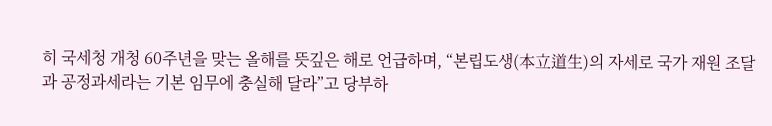히 국세청 개청 60주년을 맞는 올해를 뜻깊은 해로 언급하며, “본립도생(本立道生)의 자세로 국가 재원 조달과 공정과세라는 기본 임무에 충실해 달라”고 당부하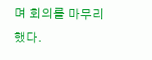며 회의를 마무리했다.